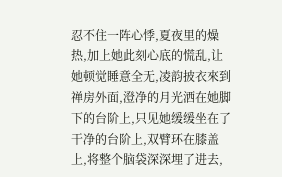忍不住一阵心悸,夏夜里的燥热,加上她此刻心底的慌乱,让她顿觉睡意全无,凌韵披衣來到禅房外面,澄净的月光洒在她脚下的台阶上,只见她缓缓坐在了干净的台阶上,双臂环在膝盖上,将整个脑袋深深埋了进去,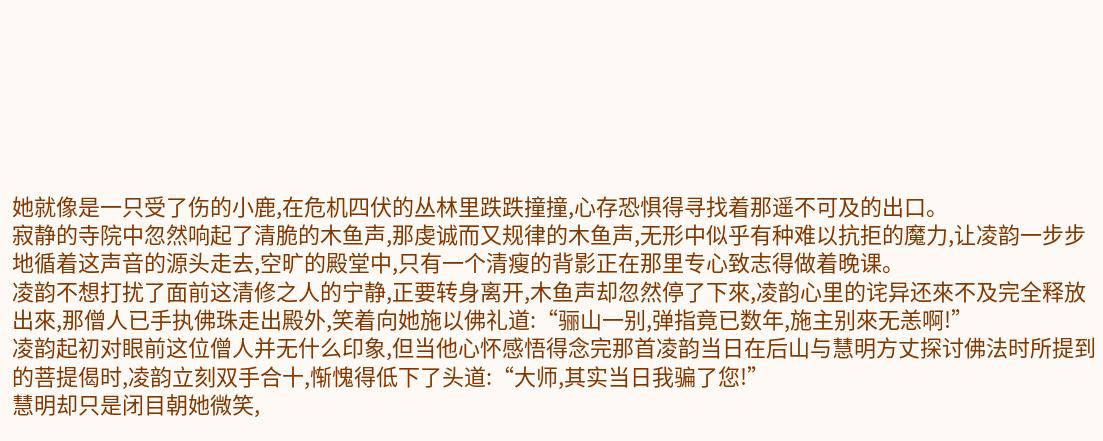她就像是一只受了伤的小鹿,在危机四伏的丛林里跌跌撞撞,心存恐惧得寻找着那遥不可及的出口。
寂静的寺院中忽然响起了清脆的木鱼声,那虔诚而又规律的木鱼声,无形中似乎有种难以抗拒的魔力,让凌韵一步步地循着这声音的源头走去,空旷的殿堂中,只有一个清瘦的背影正在那里专心致志得做着晚课。
凌韵不想打扰了面前这清修之人的宁静,正要转身离开,木鱼声却忽然停了下來,凌韵心里的诧异还來不及完全释放出來,那僧人已手执佛珠走出殿外,笑着向她施以佛礼道:“骊山一别,弹指竟已数年,施主别來无恙啊!”
凌韵起初对眼前这位僧人并无什么印象,但当他心怀感悟得念完那首凌韵当日在后山与慧明方丈探讨佛法时所提到的菩提偈时,凌韵立刻双手合十,惭愧得低下了头道:“大师,其实当日我骗了您!”
慧明却只是闭目朝她微笑,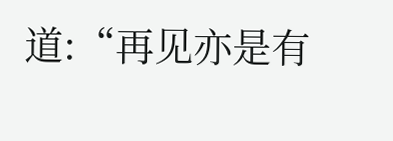道:“再见亦是有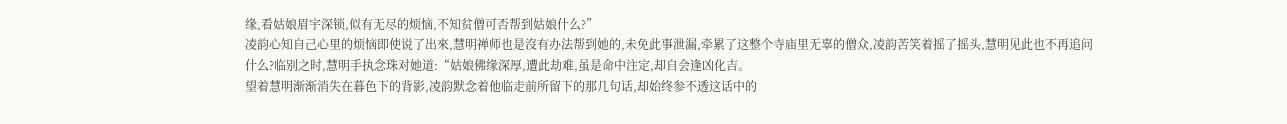缘,看姑娘眉宇深锁,似有无尽的烦恼,不知贫僧可否帮到姑娘什么?”
凌韵心知自己心里的烦恼即使说了出來,慧明禅师也是沒有办法帮到她的,未免此事泄漏,牵累了这整个寺庙里无辜的僧众,凌韵苦笑着摇了摇头,慧明见此也不再追问什么?临别之时,慧明手执念珠对她道:“姑娘佛缘深厚,遭此劫难,虽是命中注定,却自会逢凶化吉。
望着慧明渐渐消失在暮色下的背影,凌韵默念着他临走前所留下的那几句话,却始终参不透这话中的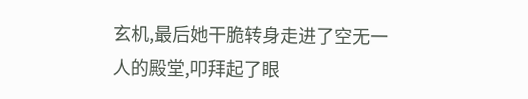玄机,最后她干脆转身走进了空无一人的殿堂,叩拜起了眼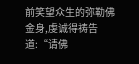前笑望众生的弥勒佛金身,虔诚得祷告道:“请佛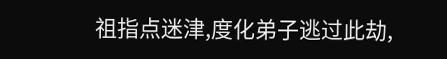祖指点迷津,度化弟子逃过此劫,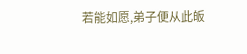若能如愿,弟子便从此皈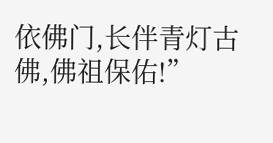依佛门,长伴青灯古佛,佛祖保佑!”